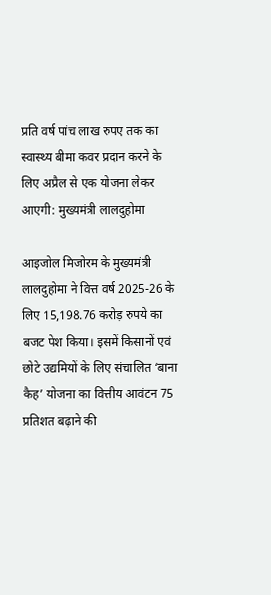प्रति वर्ष पांच लाख रुपए तक का स्वास्थ्य बीमा कवर प्रदान करने के लिए अप्रैल से एक योजना लेकर आएगी: मुख्यमंत्री लालदुहोमा

आइजोल मिजोरम के मुख्यमंत्री लालदुहोमा ने वित्त वर्ष 2025-26 के लिए 15,198.76 करोड़ रुपये का बजट पेश किया। इसमें किसानों एवं छोटे उद्यमियों के लिए संचालित ‘बाना कैह’ योजना का वित्तीय आवंटन 75 प्रतिशत बढ़ाने की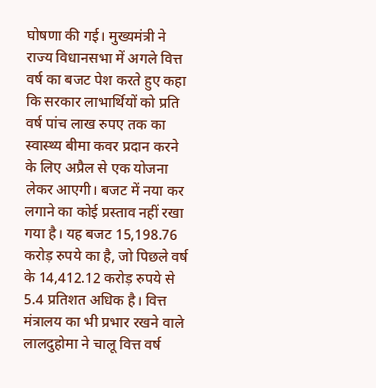घोषणा की गई। मुख्यमंत्री ने राज्य विधानसभा में अगले वित्त वर्ष का बजट पेश करते हुए कहा कि सरकार लाभार्थियों को प्रति वर्ष पांच लाख रुपए तक का स्वास्थ्य बीमा कवर प्रदान करने के लिए अप्रैल से एक योजना लेकर आएगी। बजट में नया कर लगाने का कोई प्रस्ताव नहीं रखा गया है। यह बजट 15,198.76 करोड़ रुपये का है, जो पिछले वर्ष के 14,412.12 करोड़ रुपये से 5.4 प्रतिशत अधिक है। वित्त मंत्रालय का भी प्रभार रखने वाले लालदुहोमा ने चालू वित्त वर्ष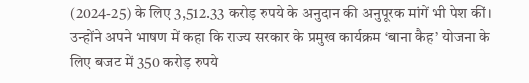(2024-25) के लिए 3,512.33 करोड़ रुपये के अनुदान की अनुपूरक मांगें भी पेश कीं। उन्होंने अपने भाषण में कहा कि राज्य सरकार के प्रमुख कार्यक्रम ‘बाना कैह’ योजना के लिए बजट में 350 करोड़ रुपये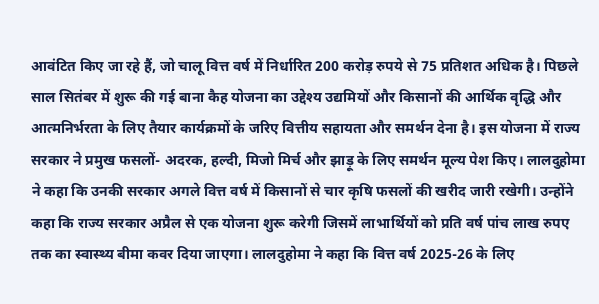आवंटित किए जा रहे हैं, जो चालू वित्त वर्ष में निर्धारित 200 करोड़ रुपये से 75 प्रतिशत अधिक है। पिछले साल सितंबर में शुरू की गई बाना कैह योजना का उद्देश्य उद्यमियों और किसानों की आर्थिक वृद्धि और आत्मनिर्भरता के लिए तैयार कार्यक्रमों के जरिए वित्तीय सहायता और समर्थन देना है। इस योजना में राज्य सरकार ने प्रमुख फसलों- अदरक, हल्दी, मिजो मिर्च और झाड़ू के लिए समर्थन मूल्य पेश किए। लालदुहोमा ने कहा कि उनकी सरकार अगले वित्त वर्ष में किसानों से चार कृषि फसलों की खरीद जारी रखेगी। उन्होंने कहा कि राज्य सरकार अप्रैल से एक योजना शुरू करेगी जिसमें लाभार्थियों को प्रति वर्ष पांच लाख रुपए तक का स्वास्थ्य बीमा कवर दिया जाएगा। लालदुहोमा ने कहा कि वित्त वर्ष 2025-26 के लिए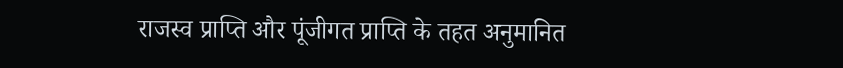राजस्व प्राप्ति और पूंजीगत प्राप्ति के तहत अनुमानित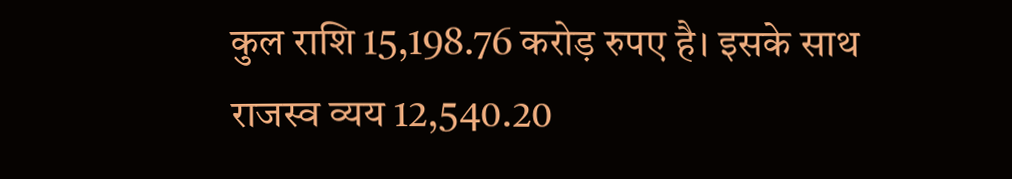कुल राशि 15,198.76 करोड़ रुपए है। इसके साथ राजस्व व्यय 12,540.20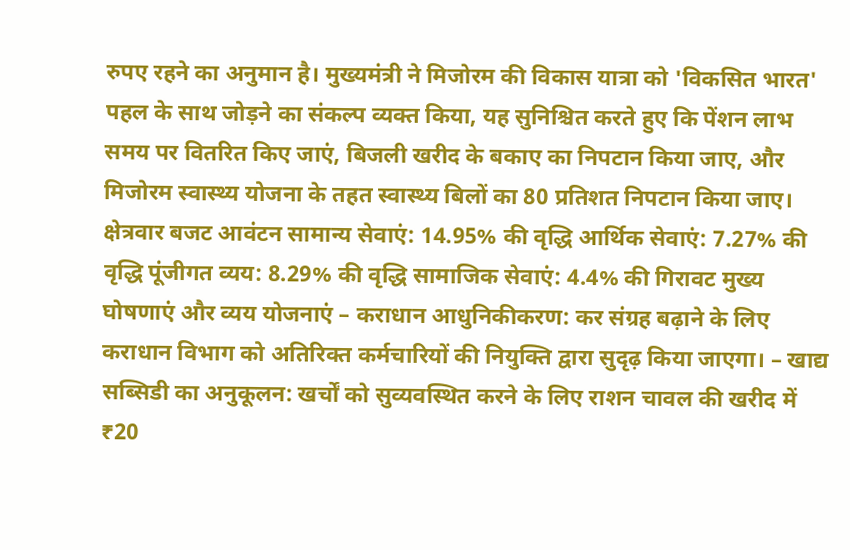रुपए रहने का अनुमान है। मुख्यमंत्री ने मिजोरम की विकास यात्रा को 'विकसित भारत' पहल के साथ जोड़ने का संकल्प व्यक्त किया, यह सुनिश्चित करते हुए कि पेंशन लाभ समय पर वितरित किए जाएं, बिजली खरीद के बकाए का निपटान किया जाए, और मिजोरम स्वास्थ्य योजना के तहत स्वास्थ्य बिलों का 80 प्रतिशत निपटान किया जाए। क्षेत्रवार बजट आवंटन सामान्य सेवाएं: 14.95% की वृद्धि आर्थिक सेवाएं: 7.27% की वृद्धि पूंजीगत व्यय: 8.29% की वृद्धि सामाजिक सेवाएं: 4.4% की गिरावट मुख्य घोषणाएं और व्यय योजनाएं – कराधान आधुनिकीकरण: कर संग्रह बढ़ाने के लिए कराधान विभाग को अतिरिक्त कर्मचारियों की नियुक्ति द्वारा सुदृढ़ किया जाएगा। – खाद्य सब्सिडी का अनुकूलन: खर्चों को सुव्यवस्थित करने के लिए राशन चावल की खरीद में ₹20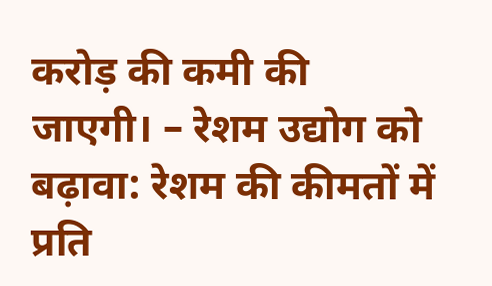करोड़ की कमी की जाएगी। – रेशम उद्योग को बढ़ावा: रेशम की कीमतों में प्रति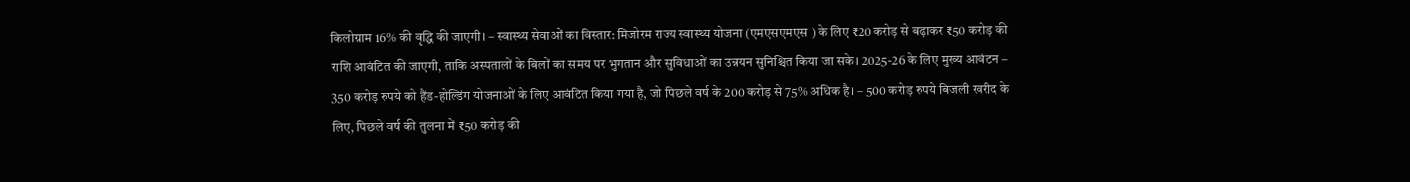किलोग्राम 16% की वृद्धि की जाएगी। – स्वास्थ्य सेवाओं का विस्तार: मिजोरम राज्य स्वास्थ्य योजना (एमएसएमएस ) के लिए ₹20 करोड़ से बढ़ाकर ₹50 करोड़ की राशि आवंटित की जाएगी, ताकि अस्पतालों के बिलों का समय पर भुगतान और सुविधाओं का उन्नयन सुनिश्चित किया जा सके। 2025-26 के लिए मुख्य आवंटन – 350 करोड़ रुपये को हैंड-होल्डिंग योजनाओं के लिए आवंटित किया गया है, जो पिछले वर्ष के 200 करोड़ से 75% अधिक है। – 500 करोड़ रुपये बिजली खरीद के लिए, पिछले वर्ष की तुलना में ₹50 करोड़ की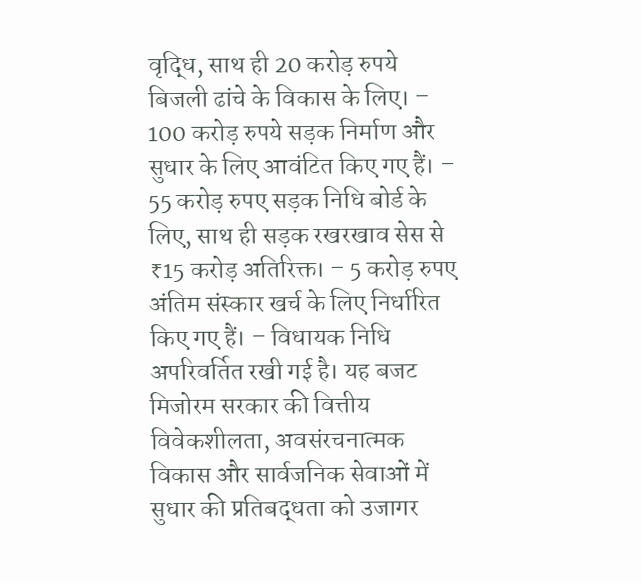वृद्धि, साथ ही 20 करोड़ रुपये बिजली ढांचे के विकास के लिए। – 100 करोड़ रुपये सड़क निर्माण और सुधार के लिए आवंटित किए गए हैं। – 55 करोड़ रुपए सड़क निधि बोर्ड के लिए, साथ ही सड़क रखरखाव सेस से ₹15 करोड़ अतिरिक्त। – 5 करोड़ रुपए अंतिम संस्कार खर्च के लिए निर्धारित किए गए हैं। – विधायक निधि अपरिवर्तित रखी गई है। यह बजट मिजोरम सरकार की वित्तीय विवेकशीलता, अवसंरचनात्मक विकास और सार्वजनिक सेवाओं में सुधार की प्रतिबद्धता को उजागर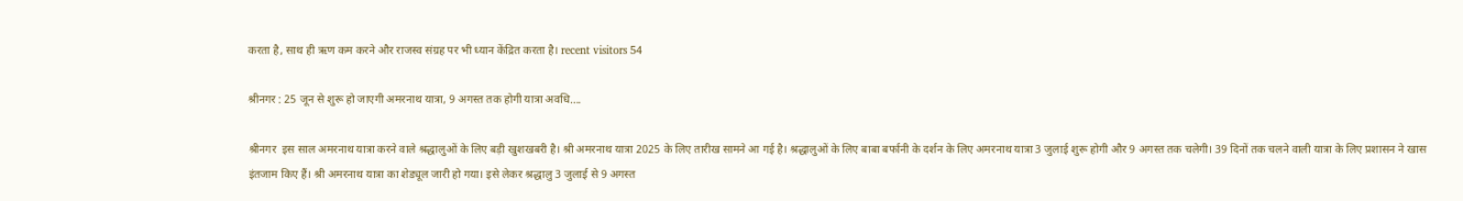करता है, साथ ही ऋण कम करने और राजस्व संग्रह पर भी ध्यान केंद्रित करता है। recent visitors 54

श्रीनगर : 25 जून से शुरू हो जाएगी अमरनाथ यात्रा, 9 अगस्त तक होगी यात्रा अवधि….

श्रीनगर  इस साल अमरनाथ यात्रा करने वाले श्रद्धालुओं के लिए बड़ी खुशखबरी है। श्री अमरनाथ यात्रा 2025 के लिए तारीख सामने आ गई है। श्रद्धालुओं के लिए बाबा बर्फानी के दर्शन के लिए अमरनाथ यात्रा 3 जुलाई शुरू होगी और 9 अगस्त तक चलेगी। 39 दिनों तक चलने वाली यात्रा के लिए प्रशासन ने खास इंतजाम किए हैं। श्री अमरनाथ यात्रा का शेड्यूल जारी हो गया। इसे लेकर श्रद्धालु 3 जुलाई से 9 अगस्त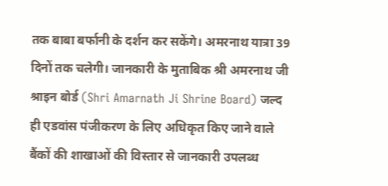तक बाबा बर्फानी के दर्शन कर सकेंगे। अमरनाथ यात्रा 39 दिनों तक चलेगी। जानकारी के मुताबिक श्री अमरनाथ जी श्राइन बोर्ड (Shri Amarnath Ji Shrine Board) जल्द ही एडवांस पंजीकरण के लिए अधिकृत किए जाने वाले बैंकों की शाखाओं की विस्तार से जानकारी उपलब्ध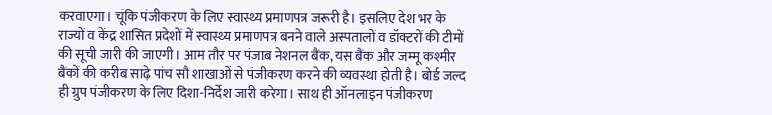करवाएगा। चूंकि पंजीकरण के लिए स्वास्थ्य प्रमाणपत्र जरूरी है। इसलिए देश भर के राज्यों व केंद्र शासित प्रदेशों में स्वास्थ्य प्रमाणपत्र बनने वाले अस्पतालों व डॉक्टरों की टीमों की सूची जारी की जाएगी। आम तौर पर पंजाब नेशनल बैंक, यस बैंक और जम्मू कश्मीर बैंकों की करीब साढ़े पांच सौ शाखाओं से पंजीकरण करने की व्यवस्था होती है। बोर्ड जल्द ही ग्रुप पंजीकरण के लिए दिशा-निर्देश जारी करेगा। साथ ही ऑनलाइन पंजीकरण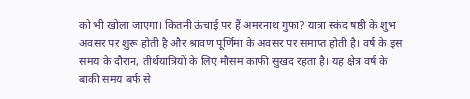को भी खोला जाएगा। कितनी ऊंचाई पर हैं अमरनाथ गुफा? यात्रा स्कंद षष्ठी के शुभ अवसर पर शुरू होती है और श्रावण पूर्णिमा के अवसर पर समाप्त होती है। वर्ष के इस समय के दौरान, तीर्थयात्रियों के लिए मौसम काफी सुखद रहता है। यह क्षेत्र वर्ष के बाकी समय बर्फ से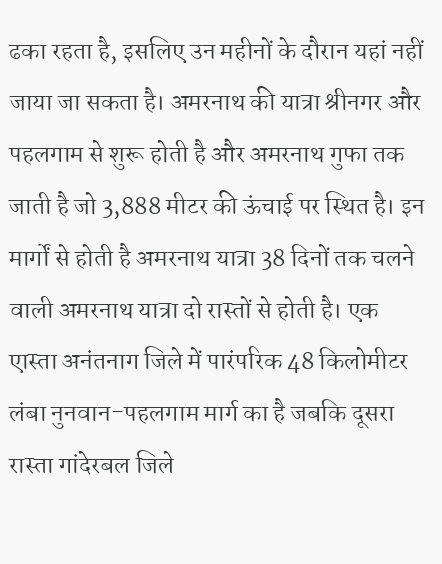ढका रहता है, इसलिए उन महीनों के दौरान यहां नहीं जाया जा सकता है। अमरनाथ की यात्रा श्रीनगर और पहलगाम से शुरू होती है और अमरनाथ गुफा तक जाती है जो 3,888 मीटर की ऊंचाई पर स्थित है। इन मार्गों से होती है अमरनाथ यात्रा 38 दिनों तक चलने वाली अमरनाथ यात्रा दो रास्तों से होती है। एक एास्ता अनंतनाग जिले में पारंपरिक 48 किलोमीटर लंबा नुनवान-पहलगाम मार्ग का है जबकि दूसरा रास्ता गांदेरबल जिले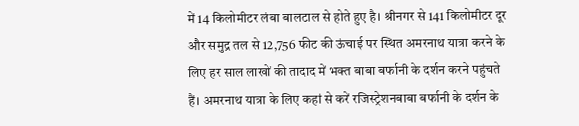में 14 किलोमीटर लंबा बालटाल से होते हुए है। श्रीनगर से 141 किलोमीटर दूर और समुद्र तल से 12,756 फीट की ऊंचाई पर स्थित अमरनाथ यात्रा करने के लिए हर साल लाखों की तादाद में भक्त बाबा बर्फानी के दर्शन करने पहुंचते हैं। अमरनाथ यात्रा के लिए कहां से करें रजिस्ट्रेशनबाबा बर्फानी के दर्शन के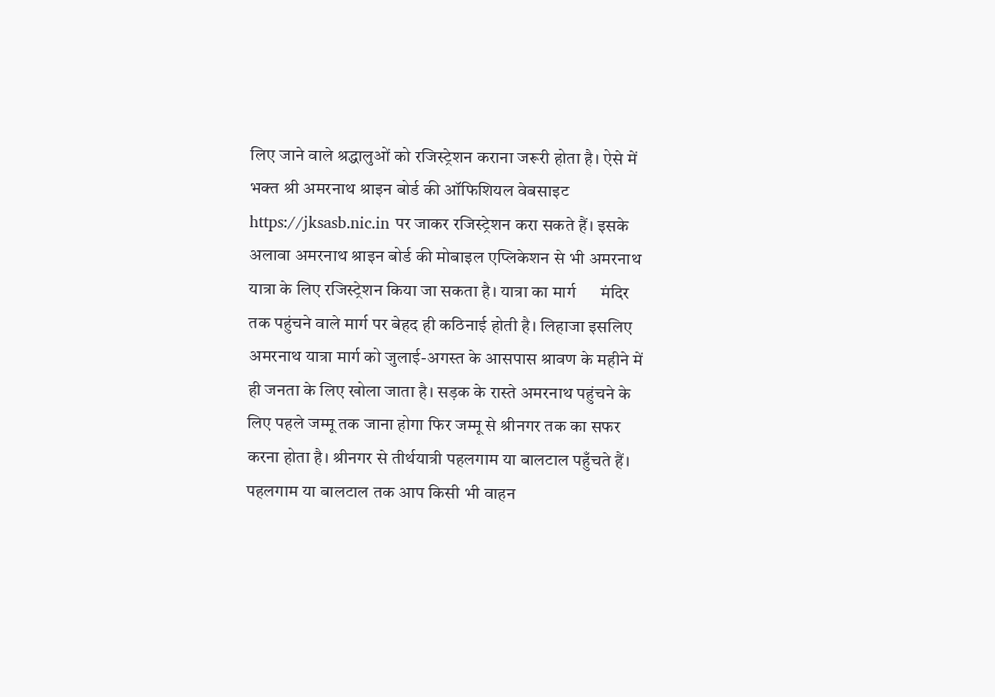लिए जाने वाले श्रद्धालुओं को रजिस्ट्रेशन कराना जरूरी होता है। ऐसे में भक्त श्री अमरनाथ श्राइन बोर्ड की ऑफिशियल वेबसाइट https://jksasb.nic.in पर जाकर रजिस्ट्रेशन करा सकते हैं। इसके अलावा अमरनाथ श्राइन बोर्ड की मोबाइल एप्लिकेशन से भी अमरनाथ यात्रा के लिए रजिस्ट्रेशन किया जा सकता है। यात्रा का मार्ग      मंद‍िर तक पहुंचने वाले मार्ग पर बेहद ही कठ‍िनाई होती है। लिहाजा इसल‍िए अमरनाथ यात्रा मार्ग को जुलाई-अगस्त के आसपास श्रावण के महीने में ही जनता के लिए खोला जाता है। सड़क के रास्ते अमरनाथ पहुंचने के लिए पहले जम्मू तक जाना होगा फिर जम्मू से श्रीनगर तक का सफर करना होता है। श्रीनगर से तीर्थयात्री पहलगाम या बालटाल पहुँचते हैं। पहलगाम या बालटाल तक आप किसी भी वाहन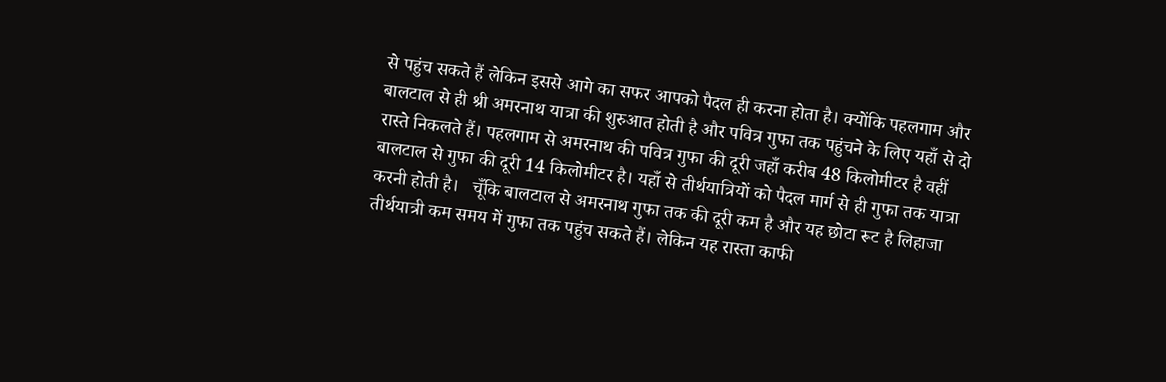से पहुंच सकते हैं लेकिन इससे आगे का सफर आपको पैदल ही करना होता है। क्योंकि पहलगाम और बालटाल से ही श्री अमरनाथ यात्रा की शुरुआत होती है और पवित्र गुफा तक पहुंचने के लिए यहाँ से दो रास्ते निकलते हैं। पहलगाम से अमरनाथ की पवित्र गुफा की दूरी जहाँ करीब 48 किलोमीटर है वहीं बालटाल से गुफा की दूरी 14 किलोमीटर है। यहाँ से तीर्थयात्रियों को पैदल मार्ग से ही गुफा तक यात्रा करनी होती है।   चूँकि बालटाल से अमरनाथ गुफा तक की दूरी कम है और यह छोटा रूट है लिहाजा तीर्थयात्री कम समय में गुफा तक पहुंच सकते हैं। लेकिन यह रास्ता काफी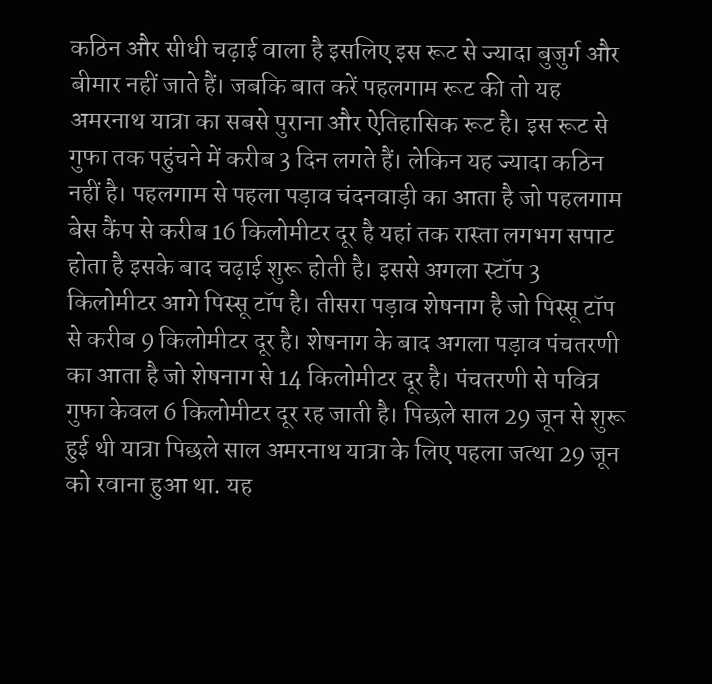कठिन और सीधी चढ़ाई वाला है इसलिए इस रूट से ज्यादा बुजुर्ग और बीमार नहीं जाते हैं। जबकि बात करें पहलगाम रूट की तो यह अमरनाथ यात्रा का सबसे पुराना और ऐतिहासिक रूट है। इस रूट से गुफा तक पहुंचने में करीब 3 दिन लगते हैं। लेकिन यह ज्यादा कठिन नहीं है। पहलगाम से पहला पड़ाव चंदनवाड़ी का आता है जो पहलगाम बेस कैंप से करीब 16 किलोमीटर दूर है यहां तक रास्ता लगभग सपाट होता है इसके बाद चढ़ाई शुरू होती है। इससे अगला स्टॉप 3 किलोमीटर आगे पिस्सू टॉप है। तीसरा पड़ाव शेषनाग है जो पिस्सू टॉप से करीब 9 किलोमीटर दूर है। शेषनाग के बाद अगला पड़ाव पंचतरणी का आता है जो शेषनाग से 14 किलोमीटर दूर है। पंचतरणी से पवित्र गुफा केवल 6 किलोमीटर दूर रह जाती है। पिछले साल 29 जून से शुरू हुई थी यात्रा पिछले साल अमरनाथ यात्रा के लिए पहला जत्था 29 जून को रवाना हुआ था. यह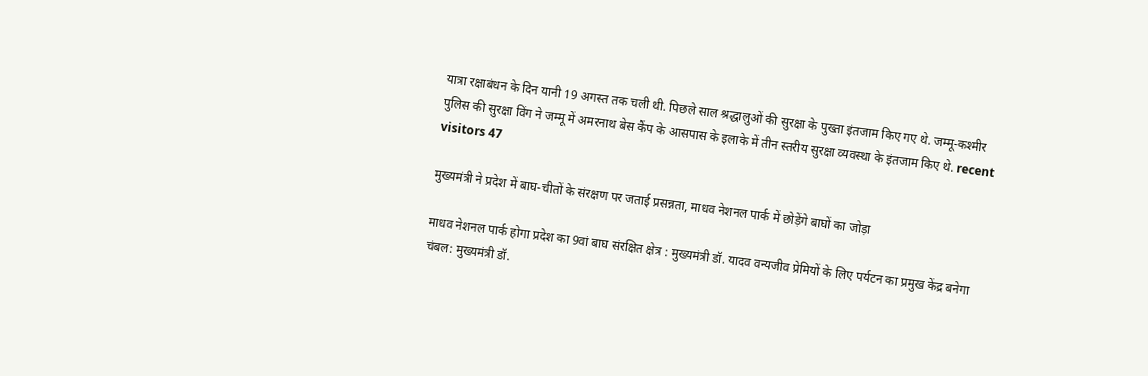यात्रा रक्षाबंधन के दिन यानी 19 अगस्त तक चली थी. पिछले साल श्रद्धालुओं की सुरक्षा के पुख्ता इंतजाम किए गए थे. जम्मू-कश्मीर पुलिस की सुरक्षा विंग ने जम्मू में अमरनाथ बेस कैंप के आसपास के इलाके में तीन स्तरीय सुरक्षा व्यवस्था के इंतजाम किए थे. recent visitors 47

मुख्यमंत्री ने प्रदेश में बाघ-चीतों के संरक्षण पर जताई प्रसन्नता, माधव नेशनल पार्क में छोड़ेंगे बाघों का जोड़ा

माधव नेशनल पार्क होगा प्रदेश का 9वां बाघ संरक्षित क्षेत्र : मुख्यमंत्री डॉ. यादव वन्यजीव प्रेमियों के लिए पर्यटन का प्रमुख केंद्र बनेगा चंबल: मुख्यमंत्री डॉ.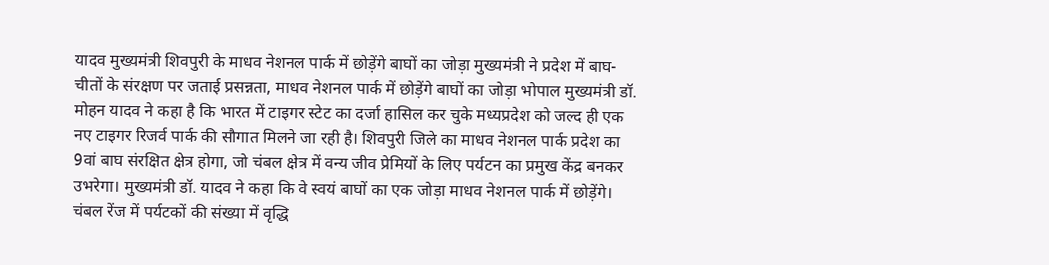यादव मुख्यमंत्री शिवपुरी के माधव नेशनल पार्क में छोड़ेंगे बाघों का जोड़ा मुख्यमंत्री ने प्रदेश में बाघ-चीतों के संरक्षण पर जताई प्रसन्नता, माधव नेशनल पार्क में छोड़ेंगे बाघों का जोड़ा भोपाल मुख्यमंत्री डॉ. मोहन यादव ने कहा है कि भारत में टाइगर स्टेट का दर्जा हासिल कर चुके मध्यप्रदेश को जल्द ही एक नए टाइगर रिजर्व पार्क की सौगात मिलने जा रही है। शिवपुरी जिले का माधव नेशनल पार्क प्रदेश का 9वां बाघ संरक्षित क्षेत्र होगा, जो चंबल क्षेत्र में वन्य जीव प्रेमियों के लिए पर्यटन का प्रमुख केंद्र बनकर उभरेगा। मुख्यमंत्री डॉ. यादव ने कहा कि वे स्वयं बाघों का एक जोड़ा माधव नेशनल पार्क में छोड़ेंगे। चंबल रेंज में पर्यटकों की संख्या में वृद्धि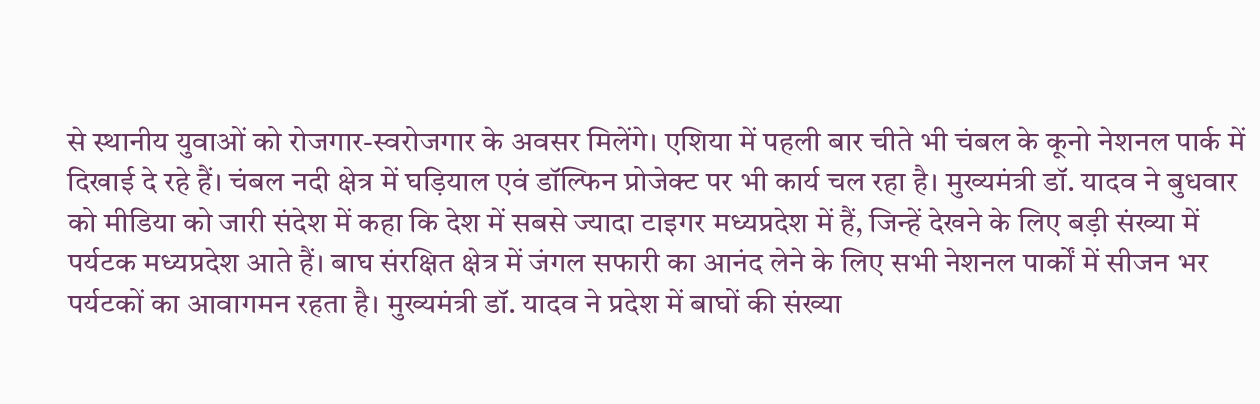से स्थानीय युवाओं को रोजगार-स्वरोजगार के अवसर मिलेंगे। एशिया में पहली बार चीते भी चंबल के कूनो नेशनल पार्क में दिखाई दे रहे हैं। चंबल नदी क्षेत्र में घड़ियाल एवं डॉल्फिन प्रोजेक्ट पर भी कार्य चल रहा है। मुख्यमंत्री डॉ. यादव ने बुधवार को मीडिया को जारी संदेश में कहा कि देश में सबसे ज्यादा टाइगर मध्यप्रदेश में हैं, जिन्हें देखने के लिए बड़ी संख्या में पर्यटक मध्यप्रदेश आते हैं। बाघ संरक्षित क्षेत्र में जंगल सफारी का आनंद लेने के लिए सभी नेशनल पार्कों में सीजन भर पर्यटकों का आवागमन रहता है। मुख्यमंत्री डॉ. यादव ने प्रदेश में बाघों की संख्या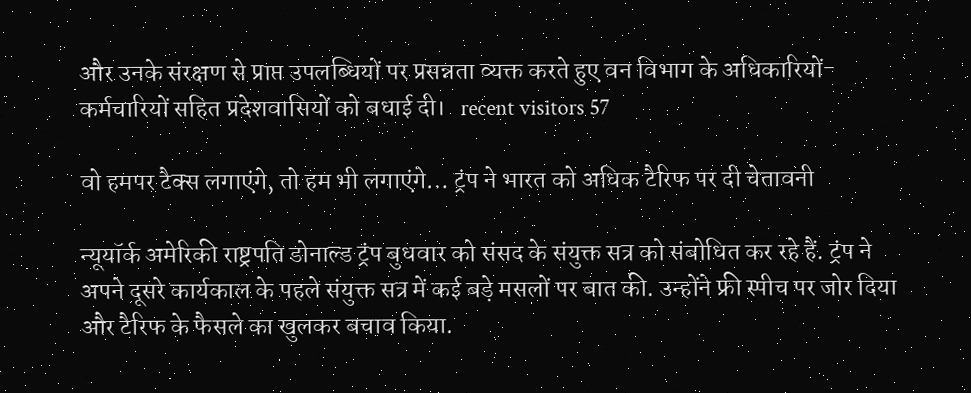और उनके संरक्षण से प्राप्त उपलब्धियों पर प्रसन्नता व्यक्त करते हुए वन विभाग के अधिकारियों-कर्मचारियों सहित प्रदेशवासियों को बधाई दी।   recent visitors 57

वो हमपर टैक्स लगाएंगे, तो हम भी लगाएंगे… ट्रंप ने भारत को अधिक टैरिफ पर दी चेतावनी

न्यूयॉर्क अमेरिकी राष्ट्रपति डोनाल्ड ट्रंप बुधवार को संसद के संयुक्त सत्र को संबोधित कर रहे हैं. ट्रंप ने अपने दूसरे कार्यकाल के पहले संयुक्त सत्र में कई बड़े मसलों पर बात की. उन्होंने फ्री स्पीच पर जोर दिया और टैरिफ के फैसले का खुलकर बचाव किया.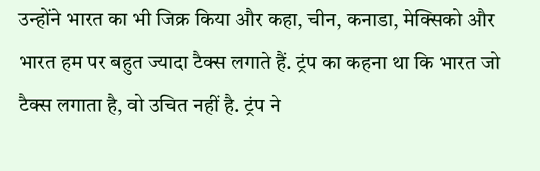उन्होंने भारत का भी जिक्र किया और कहा, चीन, कनाडा, मेक्सिको और भारत हम पर बहुत ज्यादा टैक्स लगाते हैं. ट्रंप का कहना था कि भारत जो टैक्स लगाता है, वो उचित नहीं है. ट्रंप ने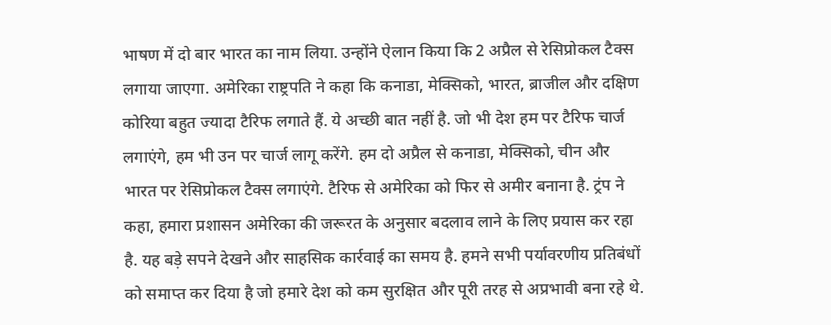भाषण में दो बार भारत का नाम लिया. उन्होंने ऐलान किया कि 2 अप्रैल से रेसिप्रोकल टैक्स लगाया जाएगा. अमेरिका राष्ट्रपति ने कहा कि कनाडा, मेक्सिको, भारत, ब्राजील और दक्षिण कोरिया बहुत ज्यादा टैरिफ लगाते हैं. ये अच्छी बात नहीं है. जो भी देश हम पर टैरिफ चार्ज लगाएंगे, हम भी उन पर चार्ज लागू करेंगे. हम दो अप्रैल से कनाडा, मेक्सिको, चीन और भारत पर रेसिप्रोकल टैक्स लगाएंगे. टैरिफ से अमेरिका को फिर से अमीर बनाना है. ट्रंप ने कहा, हमारा प्रशासन अमेरिका की जरूरत के अनुसार बदलाव लाने के लिए प्रयास कर रहा है. यह बड़े सपने देखने और साहसिक कार्रवाई का समय है. हमने सभी पर्यावरणीय प्रतिबंधों को समाप्त कर दिया है जो हमारे देश को कम सुरक्षित और पूरी तरह से अप्रभावी बना रहे थे.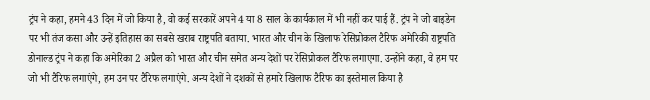ट्रंप ने कहा, हमने 43 दिन में जो किया है, वो कई सरकारें अपने 4 या 8 साल के कार्यकाल में भी नहीं कर पाई हैं. ट्रंप ने जो बाइडेन पर भी तंज कसा और उन्हें इतिहास का सबसे खराब राष्ट्रपति बताया. भारत और चीन के खिलाफ रेसिप्रोकल टैरिफ अमेरिकी राष्ट्रपति डोनाल्ड ट्रंप ने कहा कि अमेरिका 2 अप्रैल को भारत और चीन समेत अन्य देशों पर रेसिप्रोकल टैरिफ लगाएगा. उन्होंने कहा, वे हम पर जो भी टैरिफ लगाएंगे, हम उन पर टैरिफ लगाएंगे. अन्य देशों ने दशकों से हमारे खिलाफ टैरिफ का इस्तेमाल किया है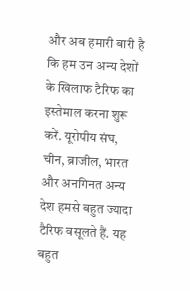और अब हमारी बारी है कि हम उन अन्य देशों के खिलाफ टैरिफ का इस्तेमाल करना शुरू करें. यूरोपीय संघ, चीन, ब्राजील, भारत और अनगिनत अन्य देश हमसे बहुत ज्यादा टैरिफ वसूलते हैं. यह बहुत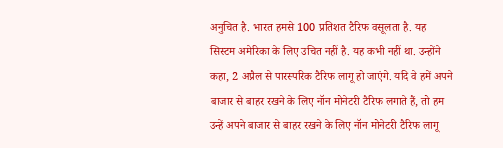अनुचित है. भारत हमसे 100 प्रतिशत टैरिफ वसूलता है. यह सिस्टम अमेरिका के लिए उचित नहीं है. यह कभी नहीं था. उन्होंने कहा, 2 अप्रैल से पारस्परिक टैरिफ लागू हो जाएंगे. यदि वे हमें अपने बाजार से बाहर रखने के लिए नॉन मोनेटरी टैरिफ लगाते हैं, तो हम उन्हें अपने बाजार से बाहर रखने के लिए नॉन मोनेटरी टैरिफ लागू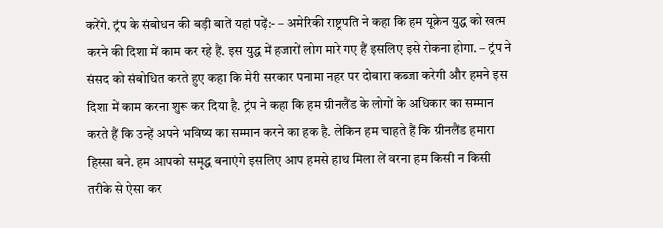करेंगे. ट्रंप के संबोधन की बड़ी बातें यहां पढ़ें:- – अमेरिकी राष्ट्रपति ने कहा कि हम यूक्रेन युद्ध को खत्म करने की दिशा में काम कर रहे हैं. इस युद्ध में हजारों लोग मारे गए हैं इसलिए इसे रोकना होगा. – ट्रंप ने संसद को संबोधित करते हुए कहा कि मेरी सरकार पनामा नहर पर दोबारा कब्जा करेगी और हमने इस दिशा में काम करना शुरू कर दिया है. ट्रंप ने कहा कि हम ग्रीनलैंड के लोगों के अधिकार का सम्मान करते हैं कि उन्हें अपने भविष्य का सम्मान करने का हक है. लेकिन हम चाहते हैं कि ग्रीनलैंड हमारा हिस्सा बने. हम आपको समृद्ध बनाएंगे इसलिए आप हमसे हाथ मिला लें वरना हम किसी न किसी तरीके से ऐसा कर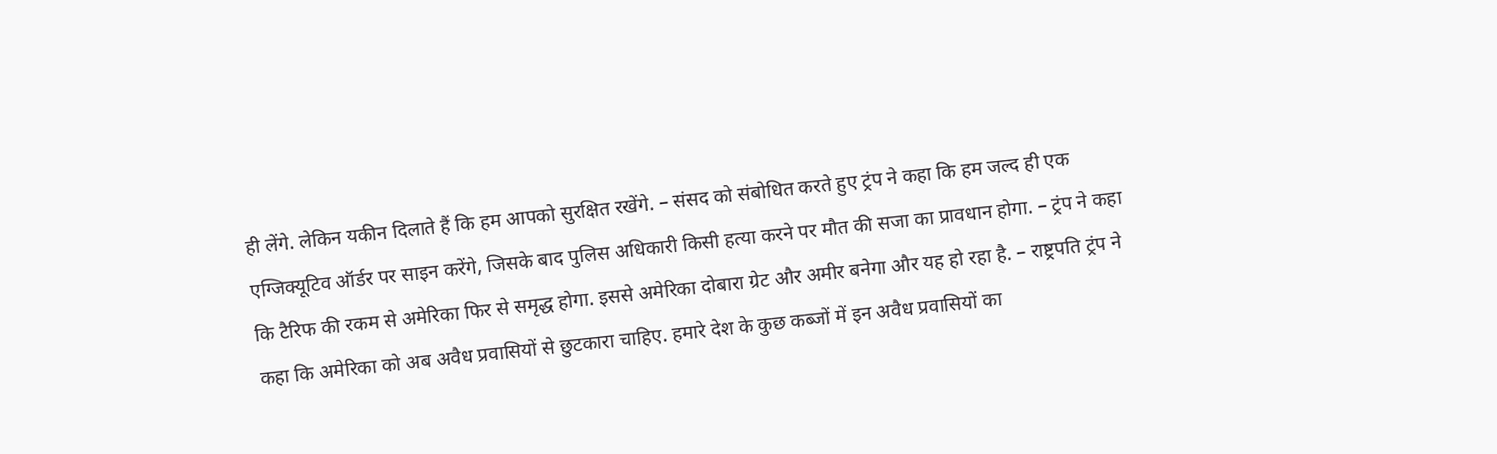ही लेंगे. लेकिन यकीन दिलाते हैं कि हम आपको सुरक्षित रखेंगे. – संसद को संबोधित करते हुए ट्रंप ने कहा कि हम जल्द ही एक एग्जिक्यूटिव ऑर्डर पर साइन करेंगे, जिसके बाद पुलिस अधिकारी किसी हत्या करने पर मौत की सजा का प्रावधान होगा. – ट्रंप ने कहा कि टैरिफ की रकम से अमेरिका फिर से समृद्ध होगा. इससे अमेरिका दोबारा ग्रेट और अमीर बनेगा और यह हो रहा है. – राष्ट्रपति ट्रंप ने कहा कि अमेरिका को अब अवैध प्रवासियों से छुटकारा चाहिए. हमारे देश के कुछ कब्जों में इन अवैध प्रवासियों का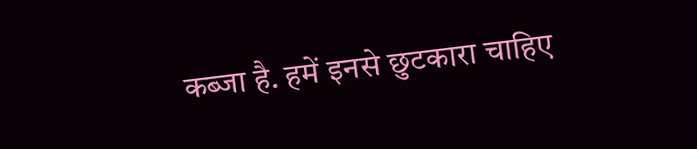कब्जा है. हमें इनसे छुटकारा चाहिए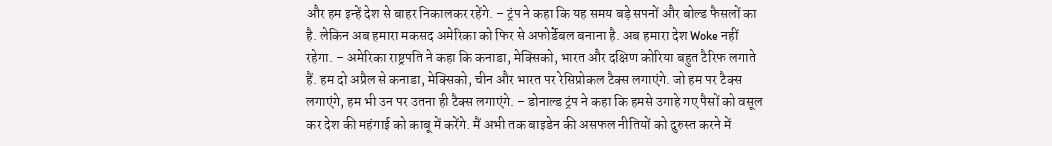और हम इन्हें देश से बाहर निकालकर रहेंगे. – ट्रंप ने कहा कि यह समय बड़े सपनों और बोल्ड फैसलों का है. लेकिन अब हमारा मकसद अमेरिका को फिर से अफोर्डेबल बनाना है. अब हमारा देश Woke नहीं रहेगा. – अमेरिका राष्ट्रपति ने कहा कि कनाडा, मेक्सिको, भारत और दक्षिण कोरिया बहुत टैरिफ लगाते हैं. हम दो अप्रैल से कनाडा, मेक्सिको, चीन और भारत पर रेसिप्रोकल टैक्स लगाएंगे. जो हम पर टैक्स लगाएंगे, हम भी उन पर उतना ही टैक्स लगाएंगे. – डोनाल्ड ट्रंप ने कहा कि हमसे उगाहे गए पैसों को वसूल कर देश की महंगाई को काबू में करेंगे. मैं अभी तक बाइडेन की असफल नीतियों को दुरुस्त करने में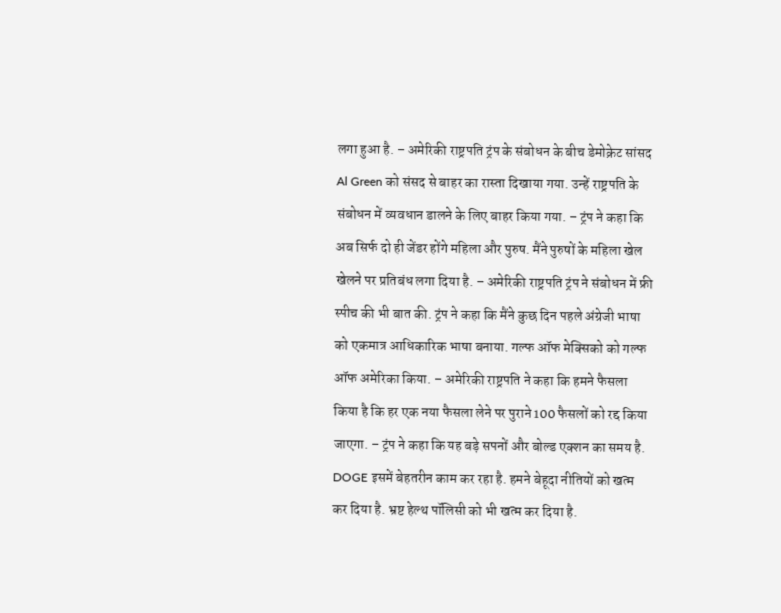लगा हुआ है. – अमेरिकी राष्ट्रपति ट्रंप के संबोधन के बीच डेमोक्रेट सांसद Al Green को संसद से बाहर का रास्ता दिखाया गया. उन्हें राष्ट्रपति के संबोधन में व्यवधान डालने के लिए बाहर किया गया. – ट्रंप ने कहा कि अब सिर्फ दो ही जेंडर होंगे महिला और पुरुष. मैंने पुरुषों के महिला खेल खेलने पर प्रतिबंध लगा दिया है. – अमेरिकी राष्ट्रपति ट्रंप ने संबोधन में फ्री स्पीच की भी बात की. ट्रंप ने कहा कि मैंने कुछ दिन पहले अंग्रेजी भाषा को एकमात्र आधिकारिक भाषा बनाया. गल्फ ऑफ मेक्सिको को गल्फ ऑफ अमेरिका किया. – अमेरिकी राष्ट्रपति ने कहा कि हमने फैसला किया है कि हर एक नया फैसला लेने पर पुराने 100 फैसलों को रद्द किया जाएगा. – ट्रंप ने कहा कि यह बड़े सपनों और बोल्ड एक्शन का समय है. DOGE इसमें बेहतरीन काम कर रहा है. हमने बेहूदा नीतियों को खत्म कर दिया है. भ्रष्ट हेल्थ पॉलिसी को भी खत्म कर दिया है.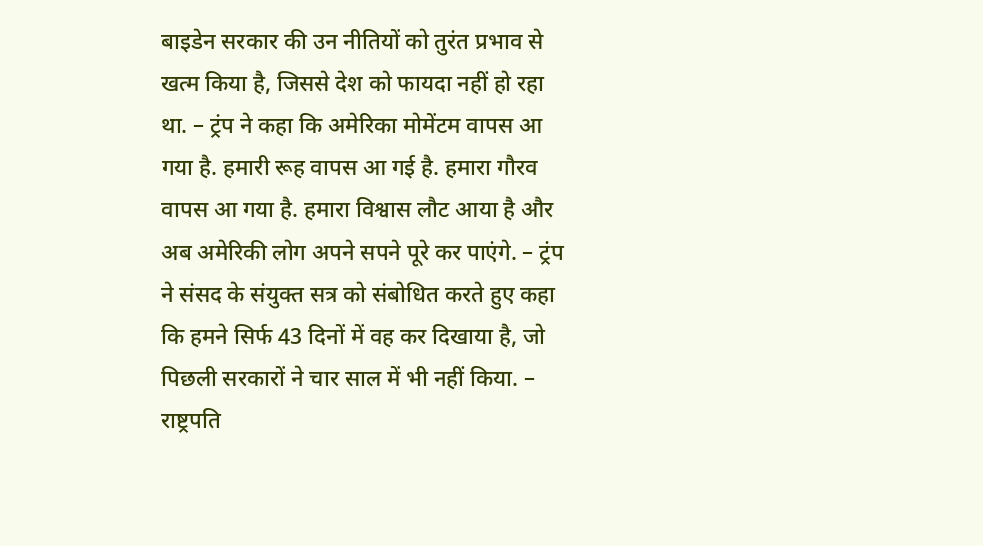बाइडेन सरकार की उन नीतियों को तुरंत प्रभाव से खत्म किया है, जिससे देश को फायदा नहीं हो रहा था. – ट्रंप ने कहा कि अमेरिका मोमेंटम वापस आ गया है. हमारी रूह वापस आ गई है. हमारा गौरव वापस आ गया है. हमारा विश्वास लौट आया है और अब अमेरिकी लोग अपने सपने पूरे कर पाएंगे. – ट्रंप ने संसद के संयुक्त सत्र को संबोधित करते हुए कहा कि हमने सिर्फ 43 दिनों में वह कर दिखाया है, जो पिछली सरकारों ने चार साल में भी नहीं किया. – राष्ट्रपति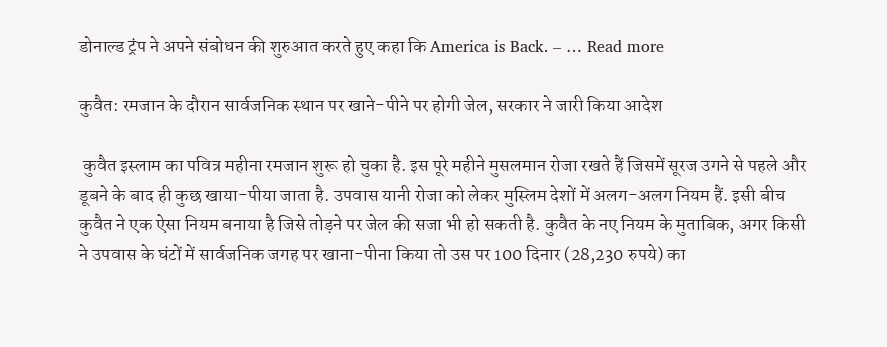डोनाल्ड ट्रंप ने अपने संबोधन की शुरुआत करते हुए कहा कि America is Back. – … Read more

कुवैत: रमजान के दौरान सार्वजनिक स्थान पर खाने-पीने पर होगी जेल, सरकार ने जारी किया आदेश

 कुवैत इस्लाम का पवित्र महीना रमजान शुरू हो चुका है. इस पूरे महीने मुसलमान रोजा रखते हैं जिसमें सूरज उगने से पहले और डूबने के बाद ही कुछ खाया-पीया जाता है. उपवास यानी रोजा को लेकर मुस्लिम देशों में अलग-अलग नियम हैं. इसी बीच कुवैत ने एक ऐसा नियम बनाया है जिसे तोड़ने पर जेल की सजा भी हो सकती है. कुवैत के नए नियम के मुताबिक, अगर किसी ने उपवास के घंटों में सार्वजनिक जगह पर खाना-पीना किया तो उस पर 100 दिनार (28,230 रुपये) का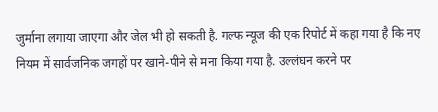जुर्माना लगाया जाएगा और जेल भी हो सकती है. गल्फ न्यूज की एक रिपोर्ट में कहा गया है कि नए नियम में सार्वजनिक जगहों पर खाने-पीने से मना किया गया है. उल्लंघन करने पर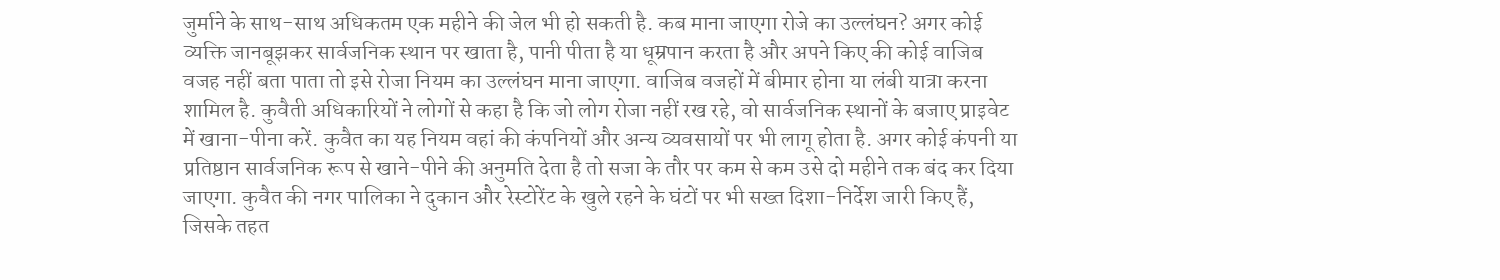जुर्माने के साथ-साथ अधिकतम एक महीने की जेल भी हो सकती है. कब माना जाएगा रोजे का उल्लंघन? अगर कोई व्यक्ति जानबूझकर सार्वजनिक स्थान पर खाता है, पानी पीता है या धूम्रपान करता है और अपने किए की कोई वाजिब वजह नहीं बता पाता तो इसे रोजा नियम का उल्लंघन माना जाएगा. वाजिब वजहों में बीमार होना या लंबी यात्रा करना शामिल है. कुवैती अधिकारियों ने लोगों से कहा है कि जो लोग रोजा नहीं रख रहे, वो सार्वजनिक स्थानों के बजाए प्राइवेट में खाना-पीना करें. कुवैत का यह नियम वहां की कंपनियों और अन्य व्यवसायों पर भी लागू होता है. अगर कोई कंपनी या प्रतिष्ठान सार्वजनिक रूप से खाने-पीने की अनुमति देता है तो सजा के तौर पर कम से कम उसे दो महीने तक बंद कर दिया जाएगा. कुवैत की नगर पालिका ने दुकान और रेस्टोरेंट के खुले रहने के घंटों पर भी सख्त दिशा-निर्देश जारी किए हैं, जिसके तहत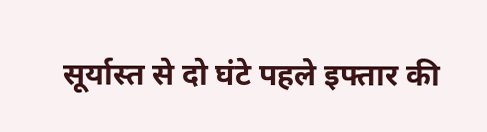सूर्यास्त से दो घंटे पहले इफ्तार की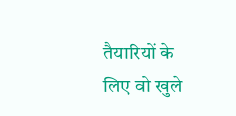तैयारियों के लिए वो खुले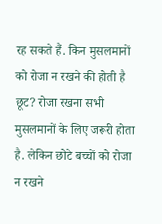रह सकते हैं. किन मुसलमानों को रोजा न रखने की होती है छूट? रोजा रखना सभी मुसलमानों के लिए जरूरी होता है. लेकिन छोटे बच्चों को रोजा न रखने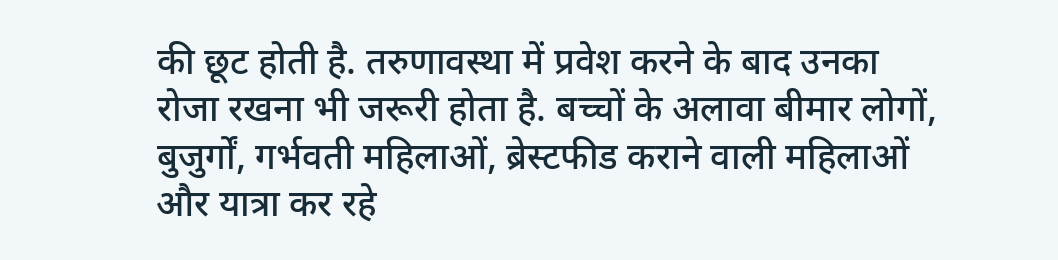की छूट होती है. तरुणावस्था में प्रवेश करने के बाद उनका रोजा रखना भी जरूरी होता है. बच्चों के अलावा बीमार लोगों, बुजुर्गों, गर्भवती महिलाओं, ब्रेस्टफीड कराने वाली महिलाओं और यात्रा कर रहे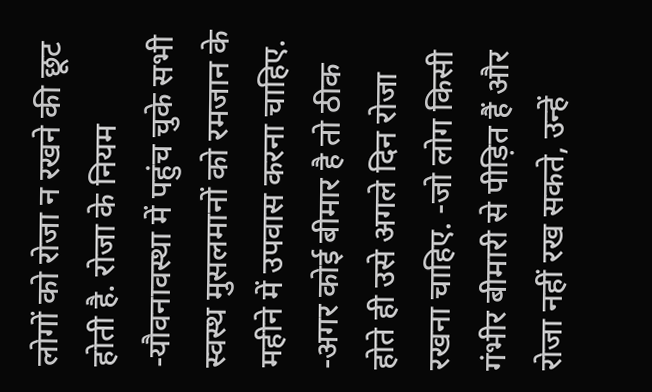लोगों को रोजा न रखने की छूट होती है. रोजा के नियम -यौवनावस्था में पहुंच चुके सभी स्वस्थ मुसलमानों को रमजान के महीने में उपवास करना चाहिए. -अगर कोई बीमार है तो ठीक होते ही उसे अगले दिन रोजा रखना चाहिए. -जो लोग किसी गंभीर बीमारी से पीड़ित हैं और रोजा नहीं रख सकते, उन्हें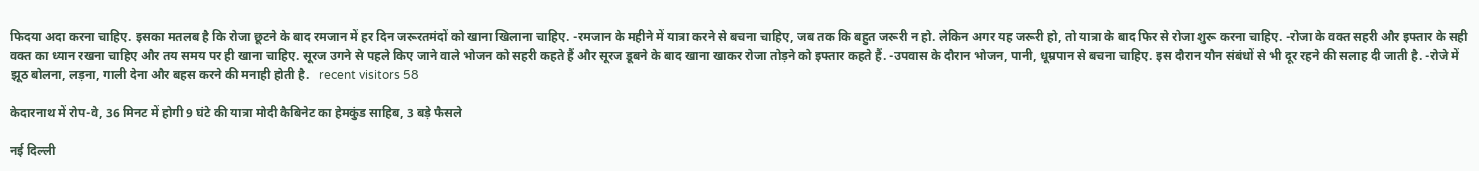फिदया अदा करना चाहिए. इसका मतलब है कि रोजा छूटने के बाद रमजान में हर दिन जरूरतमंदों को खाना खिलाना चाहिए. -रमजान के महीने में यात्रा करने से बचना चाहिए, जब तक कि बहुत जरूरी न हो. लेकिन अगर यह जरूरी हो, तो यात्रा के बाद फिर से रोजा शुरू करना चाहिए. -रोजा के वक्त सहरी और इफ्तार के सही वक्त का ध्यान रखना चाहिए और तय समय पर ही खाना चाहिए. सूरज उगने से पहले किए जाने वाले भोजन को सहरी कहते हैं और सूरज डूबने के बाद खाना खाकर रोजा तोड़ने को इफ्तार कहते हैं. -उपवास के दौरान भोजन, पानी, धूम्रपान से बचना चाहिए. इस दौरान यौन संबंधों से भी दूर रहने की सलाह दी जाती है. -रोजे में झूठ बोलना, लड़ना, गाली देना और बहस करने की मनाही होती है.   recent visitors 58

केदारनाथ में रोप-वे, 36 मिनट में होगी 9 घंटे की यात्रा मोदी कैबिनेट का हेमकुंड साहिब, 3 बड़े फैसले

नई दिल्ली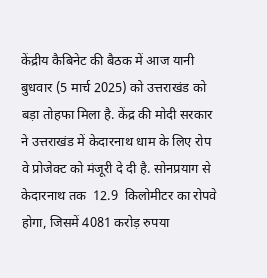केंद्रीय कैबिनेट की बैठक में आज यानी बुधवार (5 मार्च 2025) को उत्तराखंड को बड़ा तोहफा मिला है. केंद्र की मोदी सरकार ने उत्तराखंड में केदारनाथ धाम के लिए रोप वे प्रोजेक्ट को मंजूरी दे दी है. सोनप्रयाग से केदारनाथ तक  12.9  किलोमीटर का रोपवे होगा, जिसमें 4081 करोड़ रुपया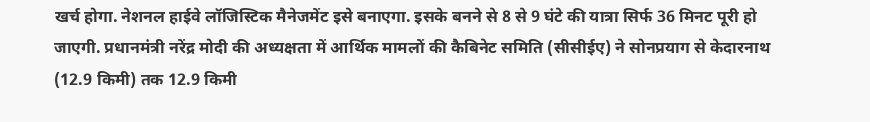खर्च होगा. नेशनल हाईवे लॉजिस्टिक मैनेजमेंट इसे बनाएगा. इसके बनने से 8 से 9 घंटे की यात्रा सिर्फ 36 मिनट पूरी हो जाएगी. प्रधानमंत्री नरेंद्र मोदी की अध्यक्षता में आर्थिक मामलों की कैबिनेट समिति (सीसीईए) ने सोनप्रयाग से केदारनाथ (12.9 किमी) तक 12.9 किमी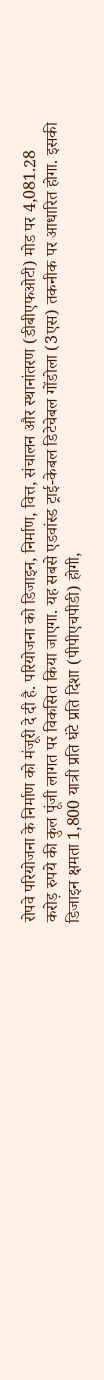रोपवे परियोजना के निर्माण को मंजूरी दे दी है. परियोजना को डिजाइन, निर्माण, वित्त, संचालन और स्थानांतरण (डीबीएफओटी) मोड पर 4,081.28 करोड़ रुपये की कुल पूंजी लागत पर विकसित किया जाएगा. यह सबसे एडवांस्ड ट्राई-केबल डिटेचेबल गोंडोला (3एस) तकनीक पर आधारित होगा. इसकी डिजाइन क्षमता 1,800 यात्री प्रति घंटे प्रति दिशा (पीपीएचपीडी) होगी,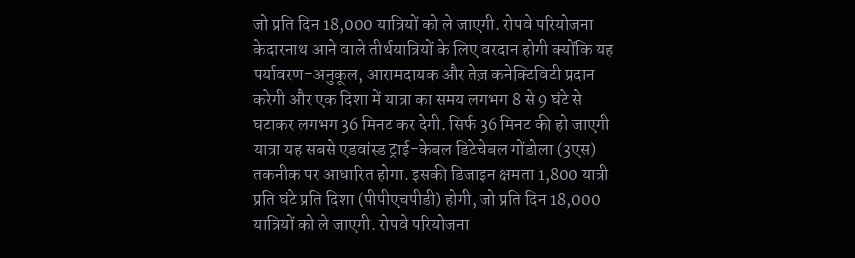जो प्रति दिन 18,000 यात्रियों को ले जाएगी. रोपवे परियोजना केदारनाथ आने वाले तीर्थयात्रियों के लिए वरदान होगी क्योंकि यह पर्यावरण-अनुकूल, आरामदायक और तेज़ कनेक्टिविटी प्रदान करेगी और एक दिशा में यात्रा का समय लगभग 8 से 9 घंटे से घटाकर लगभग 36 मिनट कर देगी. सिर्फ 36 मिनट की हो जाएगी यात्रा यह सबसे एडवांस्ड ट्राई-केबल डिटेचेबल गोंडोला (3एस) तकनीक पर आधारित होगा. इसकी डिजाइन क्षमता 1,800 यात्री प्रति घंटे प्रति दिशा (पीपीएचपीडी) होगी, जो प्रति दिन 18,000 यात्रियों को ले जाएगी. रोपवे परियोजना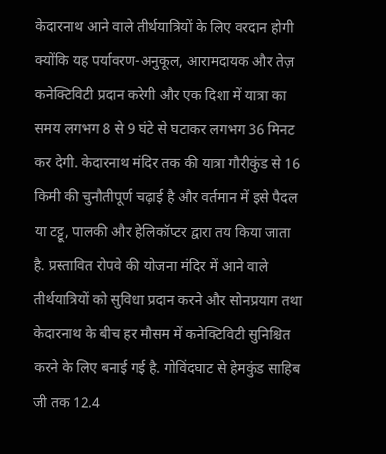केदारनाथ आने वाले तीर्थयात्रियों के लिए वरदान होगी क्योंकि यह पर्यावरण-अनुकूल, आरामदायक और तेज़ कनेक्टिविटी प्रदान करेगी और एक दिशा में यात्रा का समय लगभग 8 से 9 घंटे से घटाकर लगभग 36 मिनट कर देगी. केदारनाथ मंदिर तक की यात्रा गौरीकुंड से 16 किमी की चुनौतीपूर्ण चढ़ाई है और वर्तमान में इसे पैदल या टट्टू, पालकी और हेलिकॉप्टर द्वारा तय किया जाता है. प्रस्तावित रोपवे की योजना मंदिर में आने वाले तीर्थयात्रियों को सुविधा प्रदान करने और सोनप्रयाग तथा केदारनाथ के बीच हर मौसम में कनेक्टिविटी सुनिश्चित करने के लिए बनाई गई है. गोविंदघाट से हेमकुंड साहिब जी तक 12.4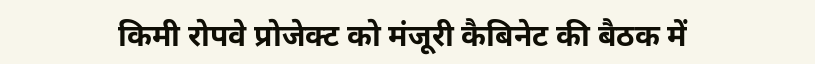किमी रोपवे प्रोजेक्ट को मंजूरी कैबिनेट की बैठक में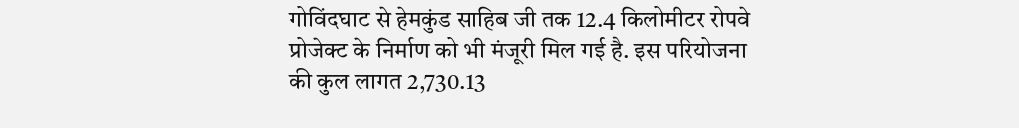गोविंदघाट से हेमकुंड साहिब जी तक 12.4 किलोमीटर रोपवे प्रोजेक्ट के निर्माण को भी मंजूरी मिल गई है. इस परियोजना की कुल लागत 2,730.13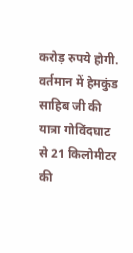करोड़ रुपये होगी. वर्तमान में हेमकुंड साहिब जी की यात्रा गोविंदघाट से 21 किलोमीटर की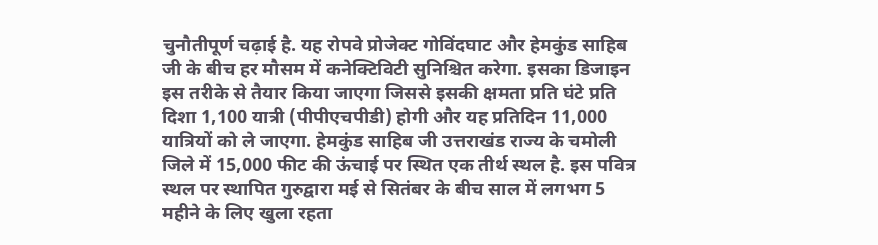चुनौतीपूर्ण चढ़ाई है. यह रोपवे प्रोजेक्ट गोविंदघाट और हेमकुंड साहिब जी के बीच हर मौसम में कनेक्टिविटी सुनिश्चित करेगा. इसका डिजाइन इस तरीके से तैयार किया जाएगा जिससे इसकी क्षमता प्रति घंटे प्रति दिशा 1,100 यात्री (पीपीएचपीडी) होगी और यह प्रतिदिन 11,000 यात्रियों को ले जाएगा. हेमकुंड साहिब जी उत्तराखंड राज्य के चमोली जिले में 15,000 फीट की ऊंचाई पर स्थित एक तीर्थ स्थल है. इस पवित्र स्थल पर स्थापित गुरुद्वारा मई से सितंबर के बीच साल में लगभग 5 महीने के लिए खुला रहता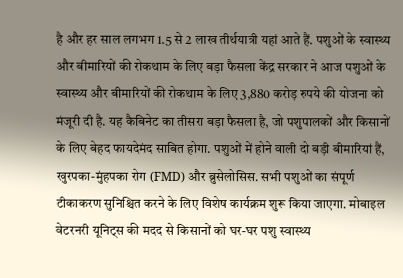है और हर साल लगभग 1.5 से 2 लाख तीर्थयात्री यहां आते हैं. पशुओं के स्वास्थ्य और बीमारियों की रोकथाम के लिए बड़ा फैसला केंद्र सरकार ने आज पशुओं के स्वास्थ्य और बीमारियों की रोकथाम के लिए 3,880 करोड़ रुपये की योजना को मंजूरी दी है. यह कैबिनेट का तीसरा बड़ा फैसला है, जो पशुपालकों और किसानों के लिए बेहद फायदेमंद साबित होगा. पशुओं में होने वाली दो बड़ी बीमारियां हैं, खुरपका-मुंहपका रोग (FMD) और ब्रुसेलोसिस. सभी पशुओं का संपूर्ण टीकाकरण सुनिश्चित करने के लिए विशेष कार्यक्रम शुरू किया जाएगा. मोबाइल वेटरनरी यूनिट्स की मदद से किसानों को घर-घर पशु स्वास्थ्य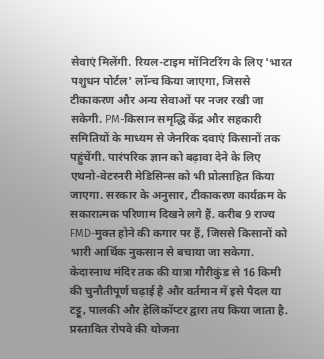सेवाएं मिलेंगी. रियल-टाइम मॉनिटरिंग के लिए 'भारत पशुधन पोर्टल' लॉन्च किया जाएगा, जिससे टीकाकरण और अन्य सेवाओं पर नजर रखी जा सकेगी. PM-किसान समृद्धि केंद्र और सहकारी समितियों के माध्यम से जेनरिक दवाएं किसानों तक पहुंचेंगी. पारंपरिक ज्ञान को बढ़ावा देने के लिए एथनो-वेटरनरी मेडिसिन्स को भी प्रोत्साहित किया जाएगा. सरकार के अनुसार, टीकाकरण कार्यक्रम के सकारात्मक परिणाम दिखने लगे हैं. करीब 9 राज्य FMD-मुक्त होने की कगार पर हैं, जिससे किसानों को भारी आर्थिक नुकसान से बचाया जा सकेगा. केदारनाथ मंदिर तक की यात्रा गौरीकुंड से 16 किमी की चुनौतीपूर्ण चढ़ाई है और वर्तमान में इसे पैदल या टट्टू, पालकी और हेलिकॉप्टर द्वारा तय किया जाता है. प्रस्तावित रोपवे की योजना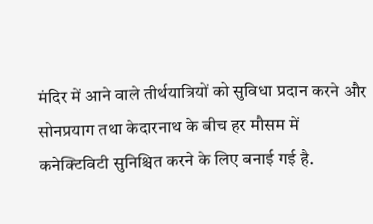मंदिर में आने वाले तीर्थयात्रियों को सुविधा प्रदान करने और सोनप्रयाग तथा केदारनाथ के बीच हर मौसम में कनेक्टिविटी सुनिश्चित करने के लिए बनाई गई है.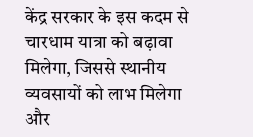केंद्र सरकार के इस कदम से चारधाम यात्रा को बढ़ावा मिलेगा, जिससे स्थानीय व्यवसायों को लाभ मिलेगा और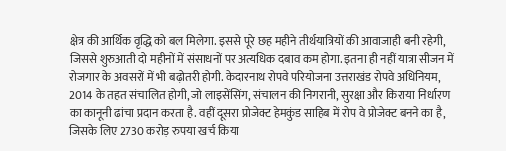क्षेत्र की आर्थिक वृद्धि को बल मिलेगा. इससे पूरे छह महीने तीर्थयात्रियों की आवाजाही बनी रहेगी, जिससे शुरुआती दो महीनों में संसाधनों पर अत्यधिक दबाव कम होगा. इतना ही नहीं यात्रा सीजन में रोजगार के अवसरों में भी बढ़ोतरी होगी. केदारनाथ रोपवे परियोजना उत्तराखंड रोपवे अधिनियम, 2014 के तहत संचालित होगी, जो लाइसेंसिंग, संचालन की निगरानी, सुरक्षा और किराया निर्धारण का कानूनी ढांचा प्रदान करता है. वहीं दूसरा प्रोजेक्ट हेमकुंड साहिब में रोप वे प्रोजेक्ट बनने का है, जिसके लिए 2730 करोड़ रुपया खर्च किया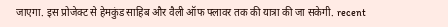जाएगा. इस प्रोजेक्ट से हेमकुंड साहिब और वैली ऑफ फ्लावर तक की यात्रा की जा सकेगी. recent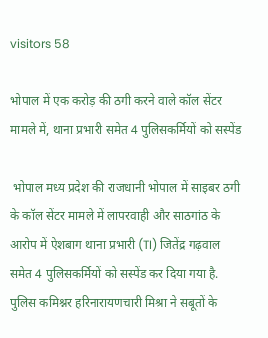visitors 58

भोपाल में एक करोड़ की ठगी करने वाले कॉल सेंटर मामले में, थाना प्रभारी समेत 4 पुलिसकर्मियों को सस्पेंड

 भोपाल मध्य प्रदेश की राजधानी भोपाल में साइबर ठगी के कॉल सेंटर मामले में लापरवाही और साठगांठ के आरोप में ऐशबाग थाना प्रभारी (TI) जितेंद्र गढ़वाल समेत 4 पुलिसकर्मियों को सस्पेंड कर दिया गया है. पुलिस कमिश्नर हरिनारायणचारी मिश्रा ने सबूतों के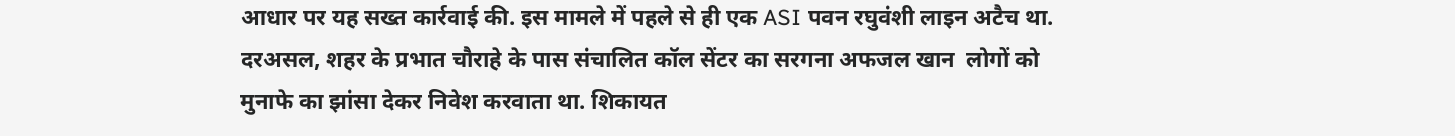आधार पर यह सख्त कार्रवाई की. इस मामले में पहले से ही एक ASI पवन रघुवंशी लाइन अटैच था. दरअसल, शहर के प्रभात चौराहे के पास संचालित कॉल सेंटर का सरगना अफजल खान  लोगों को मुनाफे का झांसा देकर निवेश करवाता था. शिकायत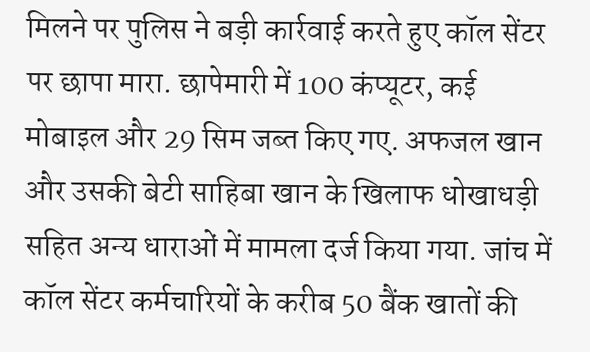मिलने पर पुलिस ने बड़ी कार्रवाई करते हुए कॉल सेंटर पर छापा मारा. छापेमारी में 100 कंप्यूटर, कई मोबाइल और 29 सिम जब्त किए गए. अफजल खान और उसकी बेटी साहिबा खान के खिलाफ धोखाधड़ी सहित अन्य धाराओं में मामला दर्ज किया गया. जांच में कॉल सेंटर कर्मचारियों के करीब 50 बैंक खातों की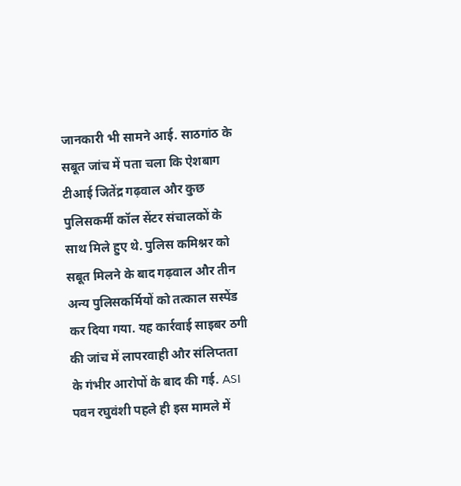जानकारी भी सामने आई. साठगांठ के सबूत जांच में पता चला कि ऐशबाग टीआई जितेंद्र गढ़वाल और कुछ पुलिसकर्मी कॉल सेंटर संचालकों के साथ मिले हुए थे. पुलिस कमिश्नर को सबूत मिलने के बाद गढ़वाल और तीन अन्य पुलिसकर्मियों को तत्काल सस्पेंड कर दिया गया. यह कार्रवाई साइबर ठगी की जांच में लापरवाही और संलिप्तता के गंभीर आरोपों के बाद की गई. ASI पवन रघुवंशी पहले ही इस मामले में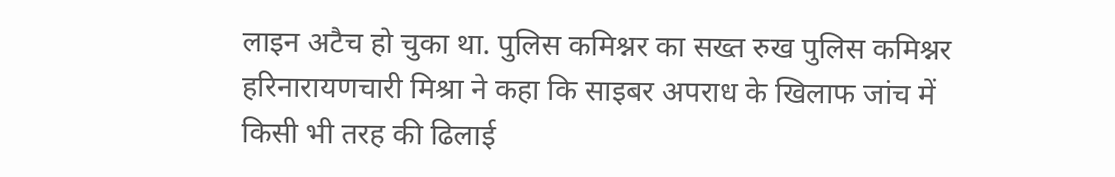लाइन अटैच हो चुका था. पुलिस कमिश्नर का सख्त रुख पुलिस कमिश्नर हरिनारायणचारी मिश्रा ने कहा कि साइबर अपराध के खिलाफ जांच में किसी भी तरह की ढिलाई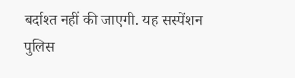बर्दाश्त नहीं की जाएगी. यह सस्पेंशन पुलिस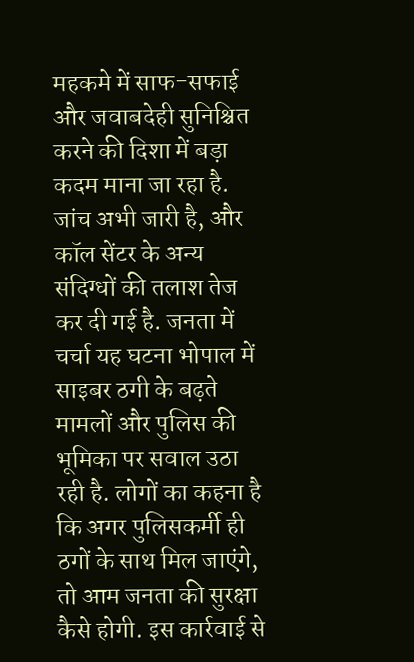महकमे में साफ-सफाई और जवाबदेही सुनिश्चित करने की दिशा में बड़ा कदम माना जा रहा है. जांच अभी जारी है, और कॉल सेंटर के अन्य संदिग्धों की तलाश तेज कर दी गई है. जनता में चर्चा यह घटना भोपाल में साइबर ठगी के बढ़ते मामलों और पुलिस की भूमिका पर सवाल उठा रही है. लोगों का कहना है कि अगर पुलिसकर्मी ही ठगों के साथ मिल जाएंगे, तो आम जनता की सुरक्षा कैसे होगी. इस कार्रवाई से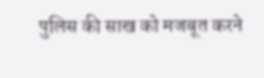पुलिस की साख को मजबूत करने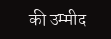की उम्मीद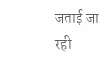जताई जा रही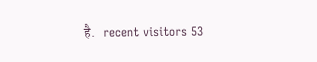है.   recent visitors 53